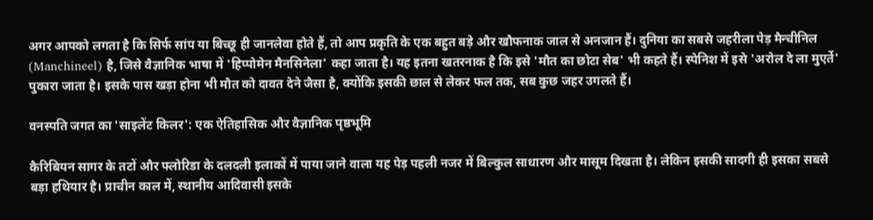अगर आपको लगता है कि सिर्फ सांप या बिच्छू ही जानलेवा होते हैं, तो आप प्रकृति के एक बहुत बड़े और खौफनाक जाल से अनजान हैं। दुनिया का सबसे जहरीला पेड़ मैन्चीनिल (Manchineel) है, जिसे वैज्ञानिक भाषा में 'हिप्पोमेन मैनसिनेला' कहा जाता है। यह इतना खतरनाक है कि इसे 'मौत का छोटा सेब' भी कहते हैं। स्पेनिश में इसे 'अरोल दे ला मुएर्ते' पुकारा जाता है। इसके पास खड़ा होना भी मौत को दावत देने जैसा है, क्योंकि इसकी छाल से लेकर फल तक, सब कुछ जहर उगलते हैं।

वनस्पति जगत का 'साइलेंट किलर': एक ऐतिहासिक और वैज्ञानिक पृष्ठभूमि

कैरिबियन सागर के तटों और फ्लोरिडा के दलदली इलाकों में पाया जाने वाला यह पेड़ पहली नजर में बिल्कुल साधारण और मासूम दिखता है। लेकिन इसकी सादगी ही इसका सबसे बड़ा हथियार है। प्राचीन काल में, स्थानीय आदिवासी इसके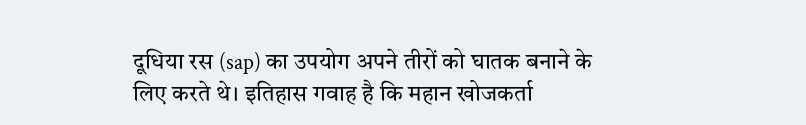दूधिया रस (sap) का उपयोग अपने तीरों को घातक बनाने के लिए करते थे। इतिहास गवाह है कि महान खोजकर्ता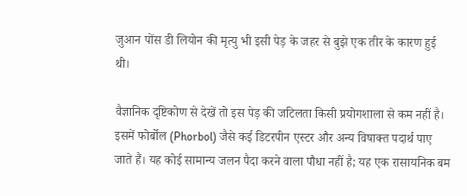जुआन पोंस डी लियोन की मृत्यु भी इसी पेड़ के जहर से बुझे एक तीर के कारण हुई थी।

वैज्ञानिक दृष्टिकोण से देखें तो इस पेड़ की जटिलता किसी प्रयोगशाला से कम नहीं है। इसमें फोर्बोल (Phorbol) जैसे कई डिटरपीन एस्टर और अन्य विषाक्त पदार्थ पाए जाते हैं। यह कोई सामान्य जलन पैदा करने वाला पौधा नहीं है; यह एक रासायनिक बम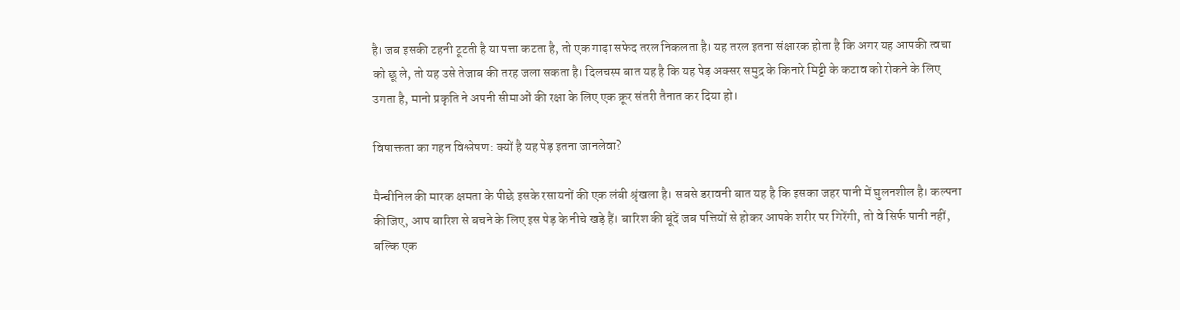है। जब इसकी टहनी टूटती है या पत्ता कटता है, तो एक गाढ़ा सफेद तरल निकलता है। यह तरल इतना संक्षारक होता है कि अगर यह आपकी त्वचा को छू ले, तो यह उसे तेजाब की तरह जला सकता है। दिलचस्प बात यह है कि यह पेड़ अक्सर समुद्र के किनारे मिट्टी के कटाव को रोकने के लिए उगता है, मानो प्रकृति ने अपनी सीमाओं की रक्षा के लिए एक क्रूर संतरी तैनात कर दिया हो।

विषाक्तता का गहन विश्लेषण: क्यों है यह पेड़ इतना जानलेवा?

मैन्चीनिल की मारक क्षमता के पीछे इसके रसायनों की एक लंबी श्रृंखला है। सबसे डरावनी बात यह है कि इसका जहर पानी में घुलनशील है। कल्पना कीजिए, आप बारिश से बचने के लिए इस पेड़ के नीचे खड़े हैं। बारिश की बूंदें जब पत्तियों से होकर आपके शरीर पर गिरेंगी, तो वे सिर्फ पानी नहीं, बल्कि एक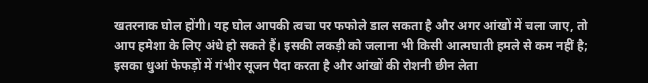खतरनाक घोल होंगी। यह घोल आपकी त्वचा पर फफोले डाल सकता है और अगर आंखों में चला जाए, तो आप हमेशा के लिए अंधे हो सकते हैं। इसकी लकड़ी को जलाना भी किसी आत्मघाती हमले से कम नहीं है; इसका धुआं फेफड़ों में गंभीर सूजन पैदा करता है और आंखों की रोशनी छीन लेता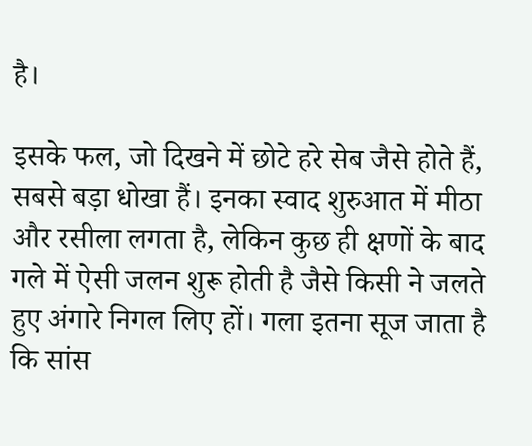है।

इसके फल, जो दिखने में छोटे हरे सेब जैसे होते हैं, सबसे बड़ा धोखा हैं। इनका स्वाद शुरुआत में मीठा और रसीला लगता है, लेकिन कुछ ही क्षणों के बाद गले में ऐसी जलन शुरू होती है जैसे किसी ने जलते हुए अंगारे निगल लिए हों। गला इतना सूज जाता है कि सांस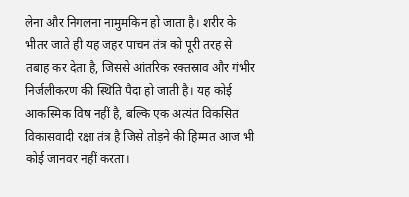लेना और निगलना नामुमकिन हो जाता है। शरीर के भीतर जाते ही यह जहर पाचन तंत्र को पूरी तरह से तबाह कर देता है, जिससे आंतरिक रक्तस्राव और गंभीर निर्जलीकरण की स्थिति पैदा हो जाती है। यह कोई आकस्मिक विष नहीं है, बल्कि एक अत्यंत विकसित विकासवादी रक्षा तंत्र है जिसे तोड़ने की हिम्मत आज भी कोई जानवर नहीं करता।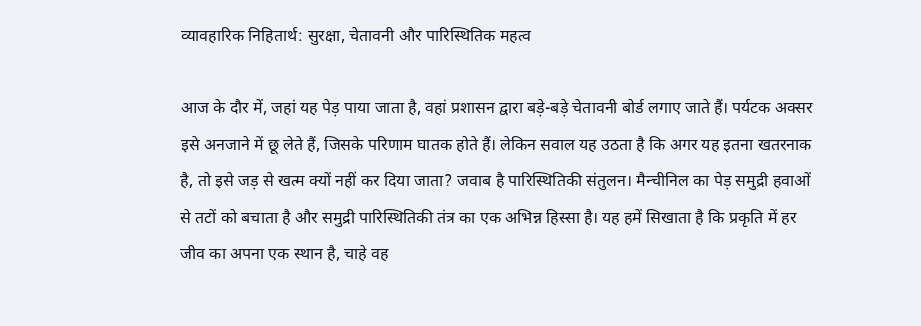व्यावहारिक निहितार्थ: सुरक्षा, चेतावनी और पारिस्थितिक महत्व

आज के दौर में, जहां यह पेड़ पाया जाता है, वहां प्रशासन द्वारा बड़े-बड़े चेतावनी बोर्ड लगाए जाते हैं। पर्यटक अक्सर इसे अनजाने में छू लेते हैं, जिसके परिणाम घातक होते हैं। लेकिन सवाल यह उठता है कि अगर यह इतना खतरनाक है, तो इसे जड़ से खत्म क्यों नहीं कर दिया जाता? जवाब है पारिस्थितिकी संतुलन। मैन्चीनिल का पेड़ समुद्री हवाओं से तटों को बचाता है और समुद्री पारिस्थितिकी तंत्र का एक अभिन्न हिस्सा है। यह हमें सिखाता है कि प्रकृति में हर जीव का अपना एक स्थान है, चाहे वह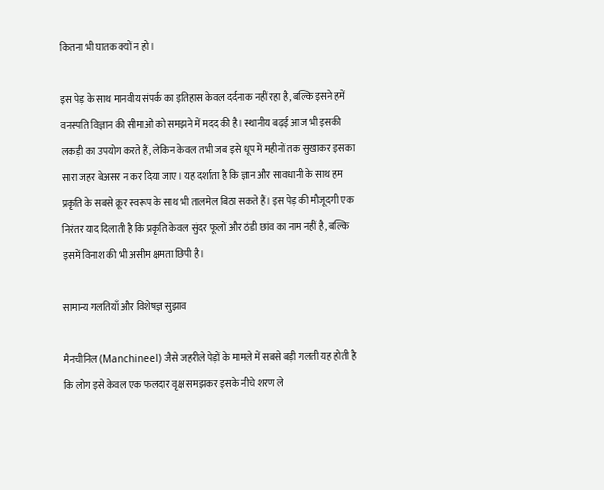कितना भी घातक क्यों न हो।

इस पेड़ के साथ मानवीय संपर्क का इतिहास केवल दर्दनाक नहीं रहा है, बल्कि इसने हमें वनस्पति विज्ञान की सीमाओं को समझने में मदद की है। स्थानीय बढ़ई आज भी इसकी लकड़ी का उपयोग करते हैं, लेकिन केवल तभी जब इसे धूप में महीनों तक सुखाकर इसका सारा जहर बेअसर न कर दिया जाए। यह दर्शाता है कि ज्ञान और सावधानी के साथ हम प्रकृति के सबसे क्रूर स्वरूप के साथ भी तालमेल बिठा सकते हैं। इस पेड़ की मौजूदगी एक निरंतर याद दिलाती है कि प्रकृति केवल सुंदर फूलों और ठंडी छांव का नाम नहीं है, बल्कि इसमें विनाश की भी असीम क्षमता छिपी है।

सामान्य गलतियाँ और विशेषज्ञ सुझाव

मैनचीनिल (Manchineel) जैसे जहरीले पेड़ों के मामले में सबसे बड़ी गलती यह होती है कि लोग इसे केवल एक फलदार वृक्ष समझकर इसके नीचे शरण ले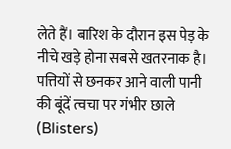लेते हैं। बारिश के दौरान इस पेड़ के नीचे खड़े होना सबसे खतरनाक है। पत्तियों से छनकर आने वाली पानी की बूंदें त्वचा पर गंभीर छाले (Blisters)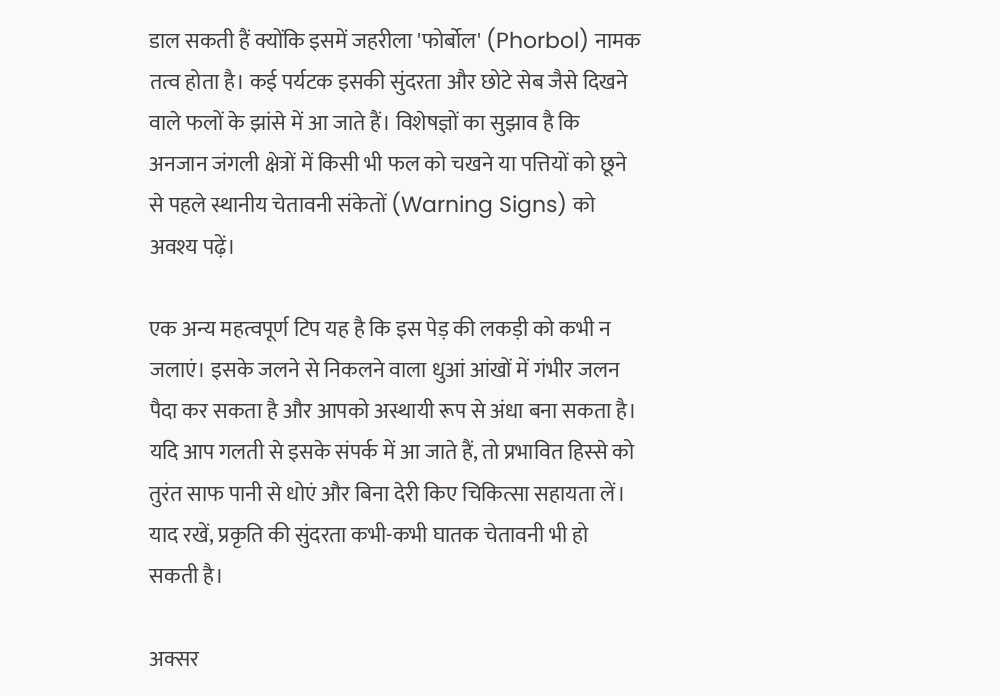डाल सकती हैं क्योंकि इसमें जहरीला 'फोर्बोल' (Phorbol) नामक तत्व होता है। कई पर्यटक इसकी सुंदरता और छोटे सेब जैसे दिखने वाले फलों के झांसे में आ जाते हैं। विशेषज्ञों का सुझाव है कि अनजान जंगली क्षेत्रों में किसी भी फल को चखने या पत्तियों को छूने से पहले स्थानीय चेतावनी संकेतों (Warning Signs) को अवश्य पढ़ें।

एक अन्य महत्वपूर्ण टिप यह है कि इस पेड़ की लकड़ी को कभी न जलाएं। इसके जलने से निकलने वाला धुआं आंखों में गंभीर जलन पैदा कर सकता है और आपको अस्थायी रूप से अंधा बना सकता है। यदि आप गलती से इसके संपर्क में आ जाते हैं, तो प्रभावित हिस्से को तुरंत साफ पानी से धोएं और बिना देरी किए चिकित्सा सहायता लें। याद रखें, प्रकृति की सुंदरता कभी-कभी घातक चेतावनी भी हो सकती है।

अक्सर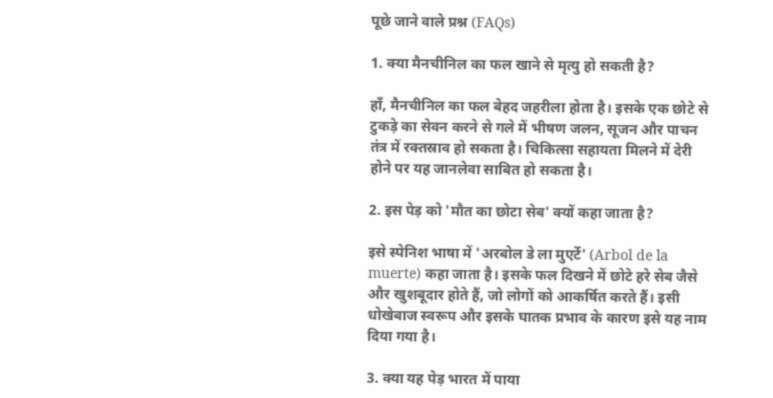पूछे जाने वाले प्रश्न (FAQs)

1. क्या मैनचीनिल का फल खाने से मृत्यु हो सकती है?

हाँ, मैनचीनिल का फल बेहद जहरीला होता है। इसके एक छोटे से टुकड़े का सेवन करने से गले में भीषण जलन, सूजन और पाचन तंत्र में रक्तस्राव हो सकता है। चिकित्सा सहायता मिलने में देरी होने पर यह जानलेवा साबित हो सकता है।

2. इस पेड़ को 'मौत का छोटा सेब' क्यों कहा जाता है?

इसे स्पेनिश भाषा में 'अरबोल डे ला मुएर्टे' (Arbol de la muerte) कहा जाता है। इसके फल दिखने में छोटे हरे सेब जैसे और खुशबूदार होते हैं, जो लोगों को आकर्षित करते हैं। इसी धोखेबाज स्वरूप और इसके घातक प्रभाव के कारण इसे यह नाम दिया गया है।

3. क्या यह पेड़ भारत में पाया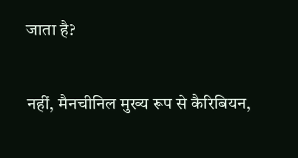जाता है?

नहीं, मैनचीनिल मुख्य रूप से कैरिबियन,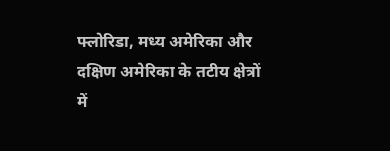फ्लोरिडा, मध्य अमेरिका और दक्षिण अमेरिका के तटीय क्षेत्रों में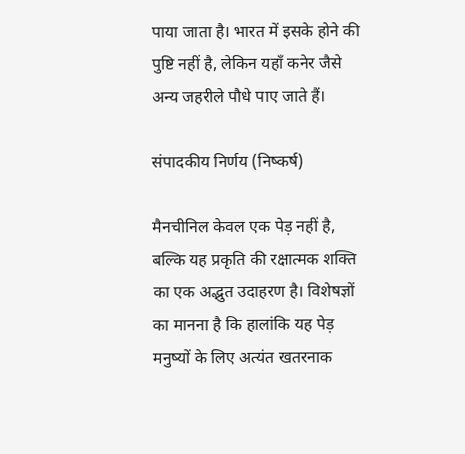पाया जाता है। भारत में इसके होने की पुष्टि नहीं है, लेकिन यहाँ कनेर जैसे अन्य जहरीले पौधे पाए जाते हैं।

संपादकीय निर्णय (निष्कर्ष)

मैनचीनिल केवल एक पेड़ नहीं है, बल्कि यह प्रकृति की रक्षात्मक शक्ति का एक अद्भुत उदाहरण है। विशेषज्ञों का मानना है कि हालांकि यह पेड़ मनुष्यों के लिए अत्यंत खतरनाक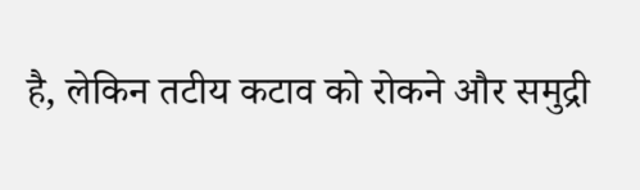है, लेकिन तटीय कटाव को रोकने और समुद्री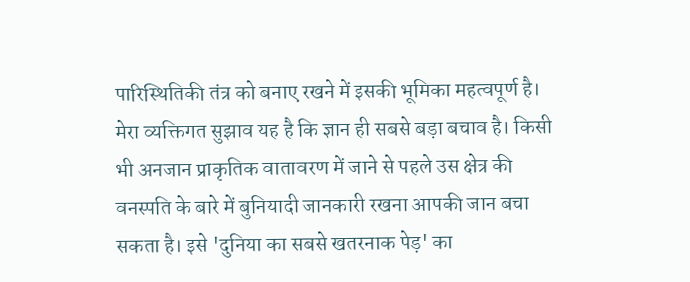पारिस्थितिकी तंत्र को बनाए रखने में इसकी भूमिका महत्वपूर्ण है। मेरा व्यक्तिगत सुझाव यह है कि ज्ञान ही सबसे बड़ा बचाव है। किसी भी अनजान प्राकृतिक वातावरण में जाने से पहले उस क्षेत्र की वनस्पति के बारे में बुनियादी जानकारी रखना आपकी जान बचा सकता है। इसे 'दुनिया का सबसे खतरनाक पेड़' का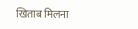खिताब मिलना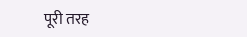पूरी तरह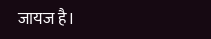जायज है।